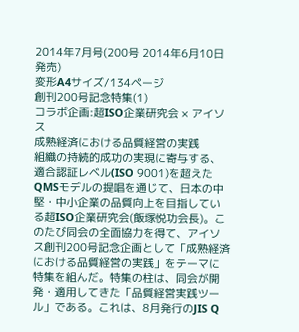2014年7月号(200号 2014年6月10日発売)
変形A4サイズ/134ページ
創刊200号記念特集(1)
コラボ企画:超ISO企業研究会 × アイソス
成熟経済における品質経営の実践
組織の持続的成功の実現に寄与する、適合認証レベル(ISO 9001)を超えたQMSモデルの提唱を通じて、日本の中堅・中小企業の品質向上を目指している超ISO企業研究会(飯塚悦功会長)。このたび同会の全面協力を得て、アイソス創刊200号記念企画として「成熟経済における品質経営の実践」をテーマに特集を組んだ。特集の柱は、同会が開発・適用してきた「品質経営実践ツール」である。これは、8月発行のJIS Q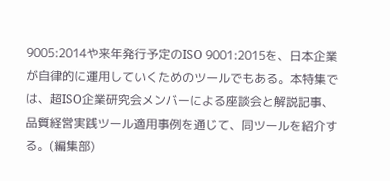9005:2014や来年発行予定のISO 9001:2015を、日本企業が自律的に運用していくためのツールでもある。本特集では、超ISO企業研究会メンバーによる座談会と解説記事、品質経営実践ツール適用事例を通じて、同ツールを紹介する。(編集部)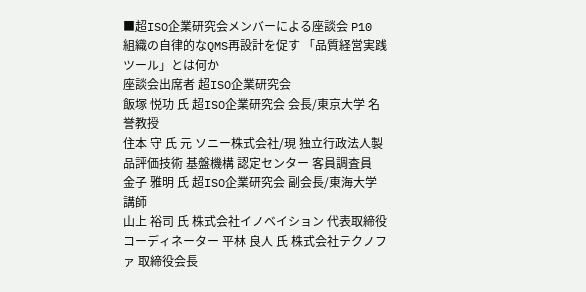■超ISO企業研究会メンバーによる座談会 P10
組織の自律的なQMS再設計を促す 「品質経営実践ツール」とは何か
座談会出席者 超ISO企業研究会
飯塚 悦功 氏 超ISO企業研究会 会長/東京大学 名誉教授
住本 守 氏 元 ソニー株式会社/現 独立行政法人製品評価技術 基盤機構 認定センター 客員調査員
金子 雅明 氏 超ISO企業研究会 副会長/東海大学 講師
山上 裕司 氏 株式会社イノベイション 代表取締役
コーディネーター 平林 良人 氏 株式会社テクノファ 取締役会長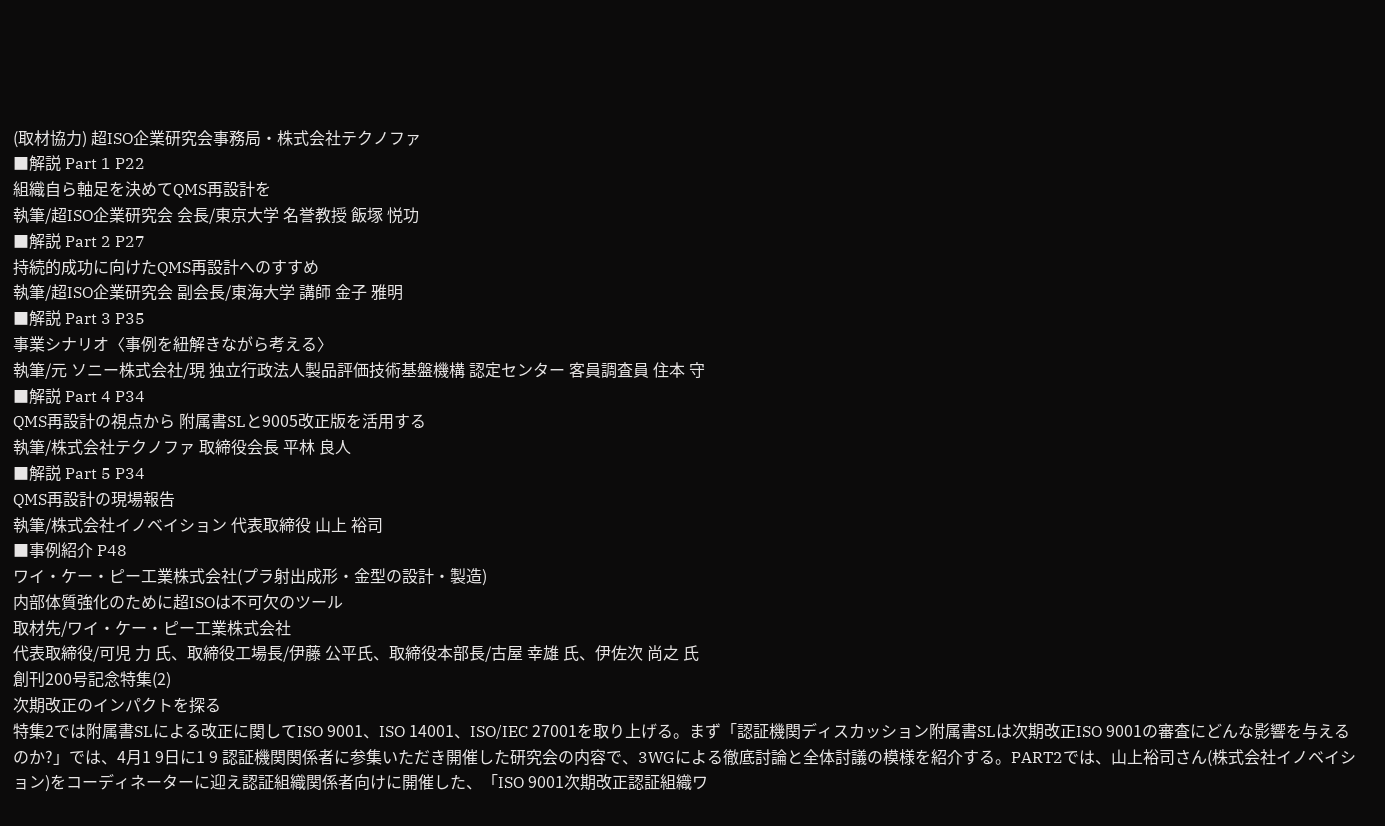(取材協力) 超ISO企業研究会事務局・株式会社テクノファ
■解説 Part 1 P22
組織自ら軸足を決めてQMS再設計を
執筆/超ISO企業研究会 会長/東京大学 名誉教授 飯塚 悦功
■解説 Part 2 P27
持続的成功に向けたQMS再設計へのすすめ
執筆/超ISO企業研究会 副会長/東海大学 講師 金子 雅明
■解説 Part 3 P35
事業シナリオ〈事例を紐解きながら考える〉
執筆/元 ソニー株式会社/現 独立行政法人製品評価技術基盤機構 認定センター 客員調査員 住本 守
■解説 Part 4 P34
QMS再設計の視点から 附属書SLと9005改正版を活用する
執筆/株式会社テクノファ 取締役会長 平林 良人
■解説 Part 5 P34
QMS再設計の現場報告
執筆/株式会社イノベイション 代表取締役 山上 裕司
■事例紹介 P48
ワイ・ケー・ピー工業株式会社(プラ射出成形・金型の設計・製造)
内部体質強化のために超ISOは不可欠のツール
取材先/ワイ・ケー・ピー工業株式会社
代表取締役/可児 力 氏、取締役工場長/伊藤 公平氏、取締役本部長/古屋 幸雄 氏、伊佐次 尚之 氏
創刊200号記念特集(2)
次期改正のインパクトを探る
特集2では附属書SLによる改正に関してISO 9001、ISO 14001、ISO/IEC 27001を取り上げる。まず「認証機関ディスカッション附属書SLは次期改正ISO 9001の審査にどんな影響を与えるのか?」では、4月1 9日に1 9 認証機関関係者に参集いただき開催した研究会の内容で、3WGによる徹底討論と全体討議の模様を紹介する。PART2では、山上裕司さん(株式会社イノベイション)をコーディネーターに迎え認証組織関係者向けに開催した、「ISO 9001次期改正認証組織ワ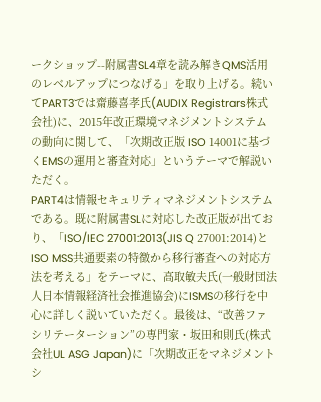ークショップ--附属書SL4章を読み解きQMS活用のレベルアップにつなげる」を取り上げる。続いてPART3では齋藤喜孝氏(AUDIX Registrars株式会社)に、2015年改正環境マネジメントシステムの動向に関して、「次期改正版 ISO 14001に基づくEMSの運用と審査対応」というテーマで解説いただく。
PART4は情報セキュリティマネジメントシステムである。既に附属書SLに対応した改正版が出ており、「ISO/IEC 27001:2013(JIS Q 27001:2014)とISO MSS共通要素の特徴から移行審査への対応方法を考える」をテーマに、高取敏夫氏(一般財団法人日本情報経済社会推進協会)にISMSの移行を中心に詳しく説いていただく。最後は、“改善ファシリテーターション”の専門家・坂田和則氏(株式会社UL ASG Japan)に「次期改正をマネジメントシ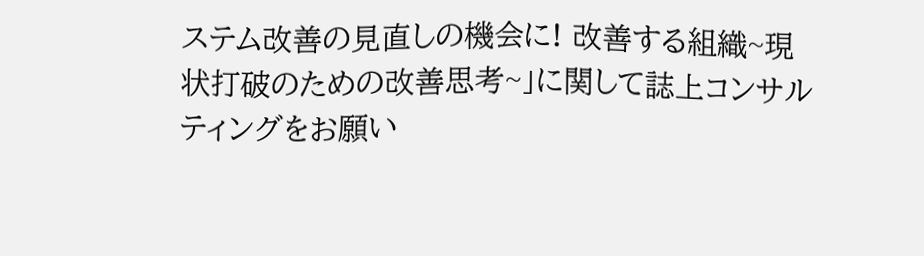ステム改善の見直しの機会に! 改善する組織~現状打破のための改善思考~」に関して誌上コンサルティングをお願い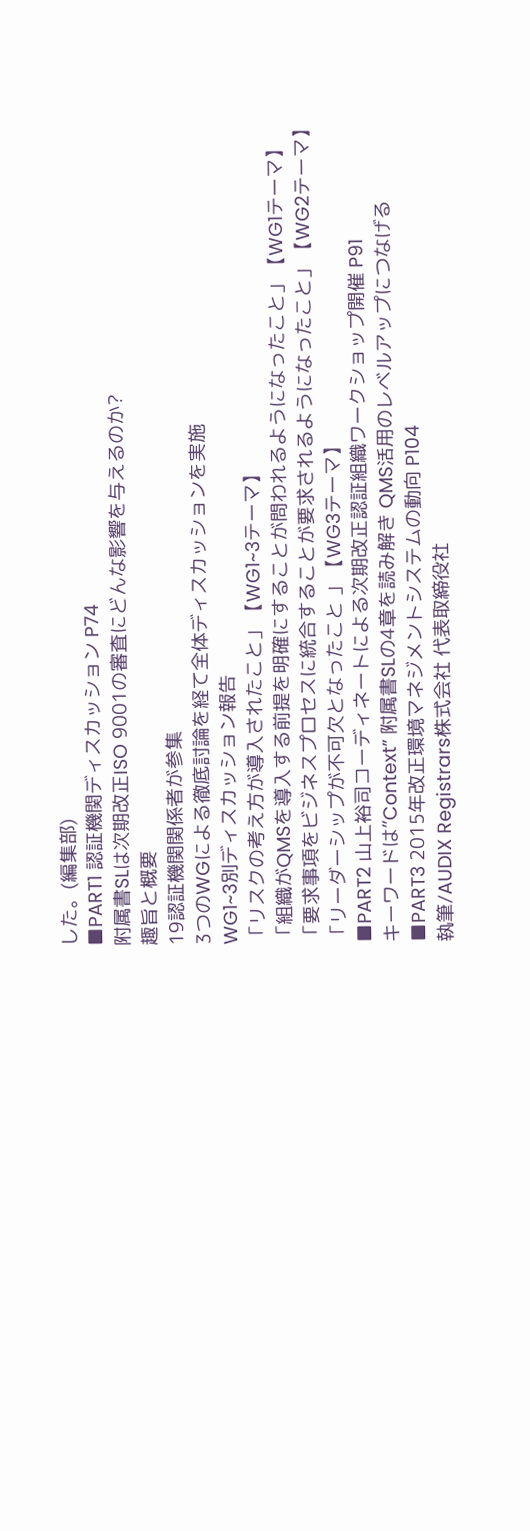した。(編集部)
■PART1 認証機関ディスカッション P74
附属書SLは次期改正ISO 9001の審査にどんな影響を与えるのか?
趣旨と概要
19認証機関関係者が参集
3つのWGによる徹底討論を経て全体ディスカッションを実施
WG1~3別ディスカッション報告
「リスクの考え方が導入されたこと」【WG1~3テーマ】
「組織がQMSを導入する前提を明確にすることが問われるようになったこと」【WG1テーマ】
「要求事項をビジネスプロセスに統合することが要求されるようになったこと」【WG2テーマ】
「リーダーシップが不可欠となったこと 」【WG3テーマ】
■PART2 山上裕司コーディネートによる次期改正認証組織ワークショップ開催 P91
キーワードは”Context” 附属書SLの4章を読み解き QMS活用のレベルアップにつなげる
■PART3 2015年改正環境マネジメントシステムの動向 P104
執筆/AUDIX Registrars株式会社 代表取締役社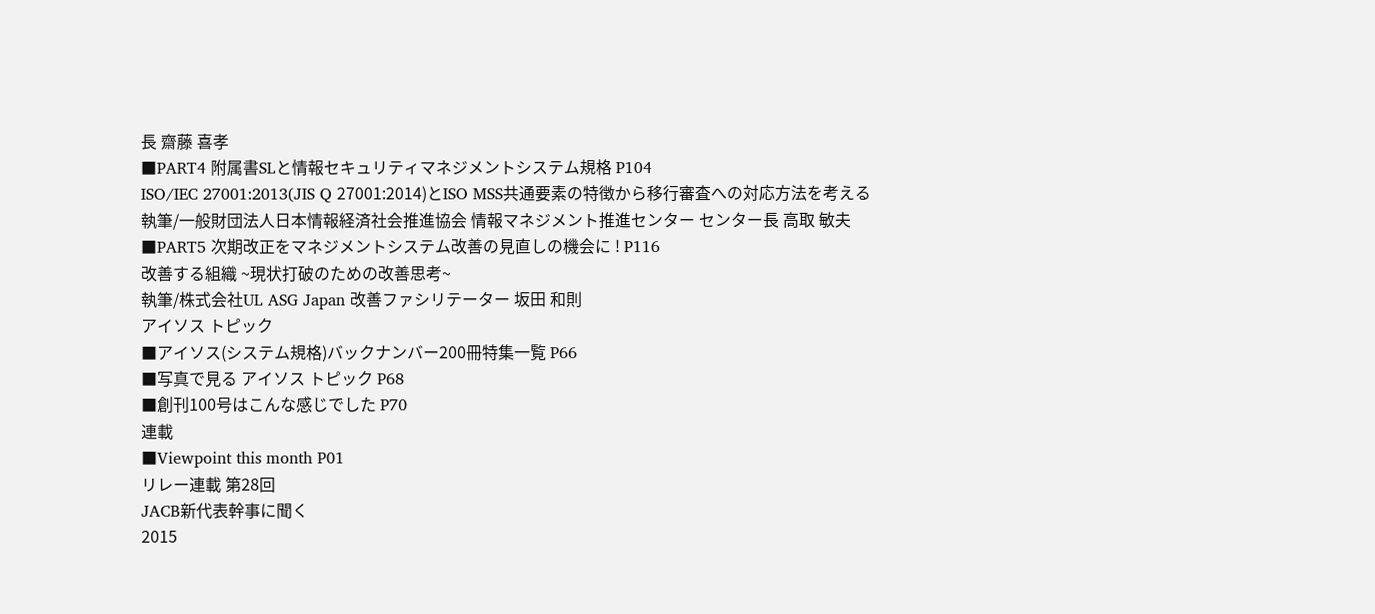長 齋藤 喜孝
■PART4 附属書SLと情報セキュリティマネジメントシステム規格 P104
ISO/IEC 27001:2013(JIS Q 27001:2014)とISO MSS共通要素の特徴から移行審査への対応方法を考える
執筆/一般財団法人日本情報経済社会推進協会 情報マネジメント推進センター センター長 高取 敏夫
■PART5 次期改正をマネジメントシステム改善の見直しの機会に ! P116
改善する組織 ~現状打破のための改善思考~
執筆/株式会社UL ASG Japan 改善ファシリテーター 坂田 和則
アイソス トピック
■アイソス(システム規格)バックナンバー200冊特集一覧 P66
■写真で見る アイソス トピック P68
■創刊100号はこんな感じでした P70
連載
■Viewpoint this month P01
リレー連載 第28回
JACB新代表幹事に聞く
2015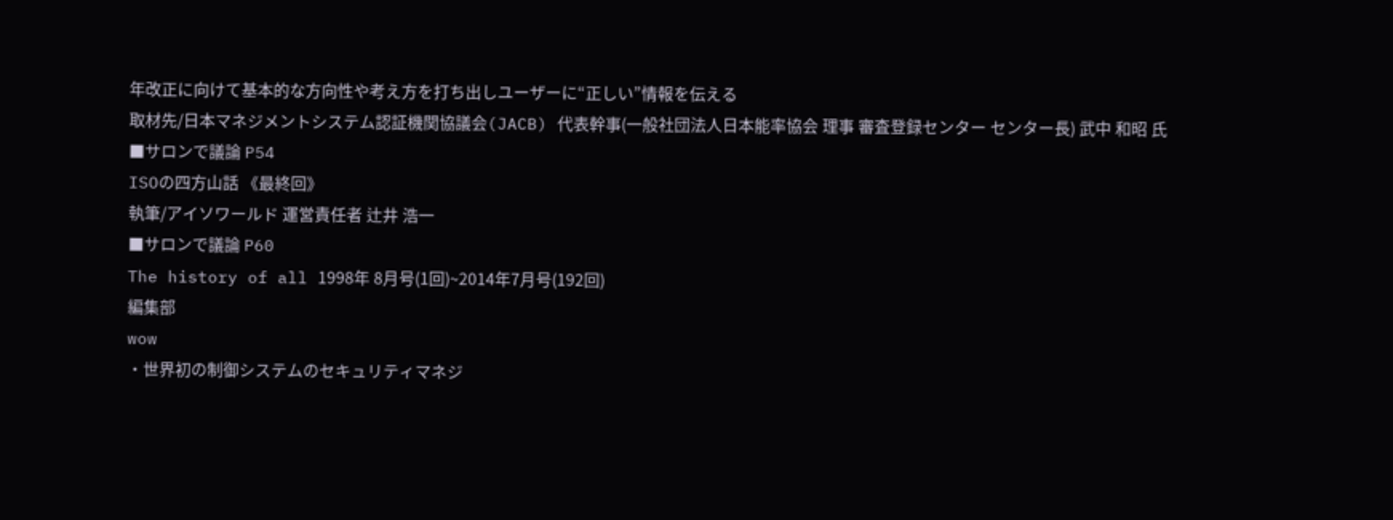年改正に向けて基本的な方向性や考え方を打ち出しユーザーに“正しい”情報を伝える
取材先/日本マネジメントシステム認証機関協議会(JACB) 代表幹事(一般社団法人日本能率協会 理事 審査登録センター センター長) 武中 和昭 氏
■サロンで議論 P54
ISOの四方山話 《最終回》
執筆/アイソワールド 運営責任者 辻井 浩一
■サロンで議論 P60
The history of all 1998年 8月号(1回)~2014年7月号(192回)
編集部
wow
・世界初の制御システムのセキュリティマネジ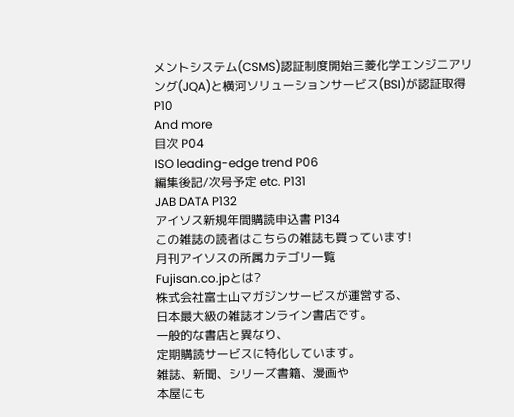メントシステム(CSMS)認証制度開始三菱化学エンジニアリング(JQA)と横河ソリューションサービス(BSI)が認証取得 P10
And more
目次 P04
ISO leading-edge trend P06
編集後記/次号予定 etc. P131
JAB DATA P132
アイソス新規年間購読申込書 P134
この雑誌の読者はこちらの雑誌も買っています!
月刊アイソスの所属カテゴリ一覧
Fujisan.co.jpとは?
株式会社富士山マガジンサービスが運営する、
日本最大級の雑誌オンライン書店です。
一般的な書店と異なり、
定期購読サービスに特化しています。
雑誌、新聞、シリーズ書籍、漫画や
本屋にも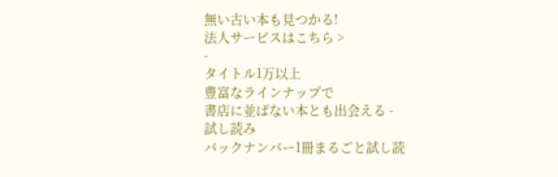無い古い本も見つかる!
法人サービスはこちら >
-
タイトル1万以上
豊富なラインナップで
書店に並ばない本とも出会える -
試し読み
バックナンバー1冊まるごと試し読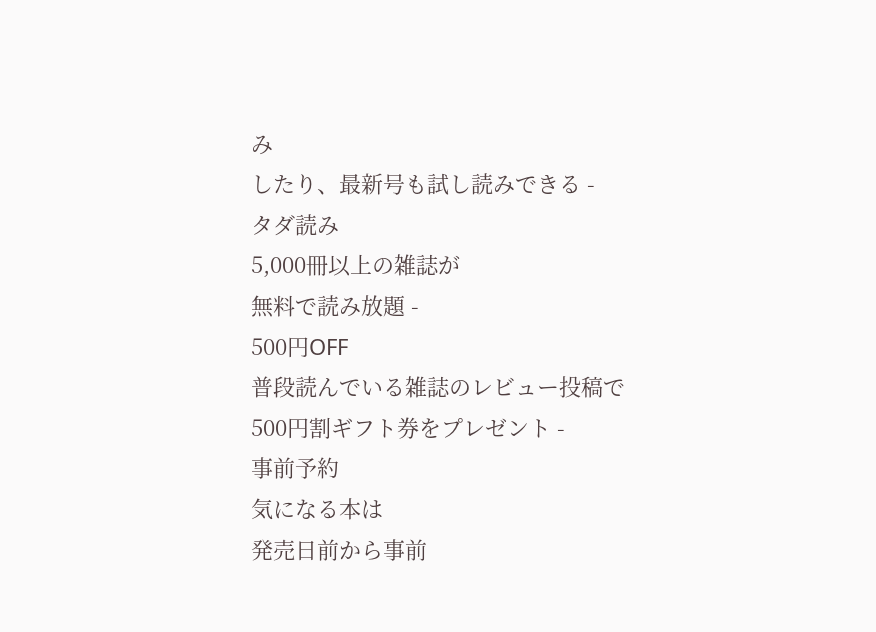み
したり、最新号も試し読みできる -
タダ読み
5,000冊以上の雑誌が
無料で読み放題 -
500円OFF
普段読んでいる雑誌のレビュー投稿で
500円割ギフト券をプレゼント -
事前予約
気になる本は
発売日前から事前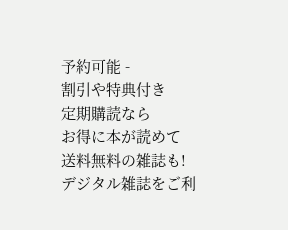予約可能 -
割引や特典付き
定期購読なら
お得に本が読めて
送料無料の雑誌も!
デジタル雑誌をご利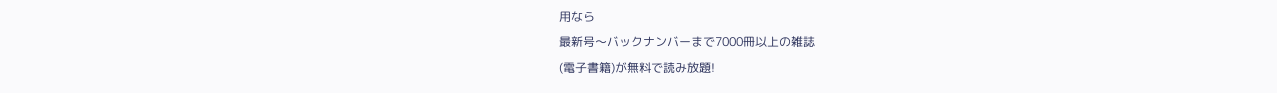用なら
最新号〜バックナンバーまで7000冊以上の雑誌
(電子書籍)が無料で読み放題!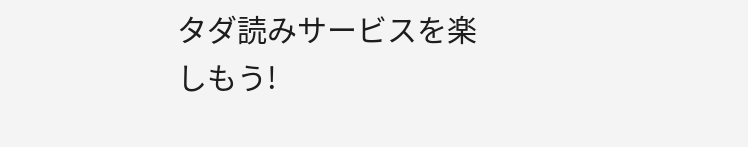タダ読みサービスを楽しもう!